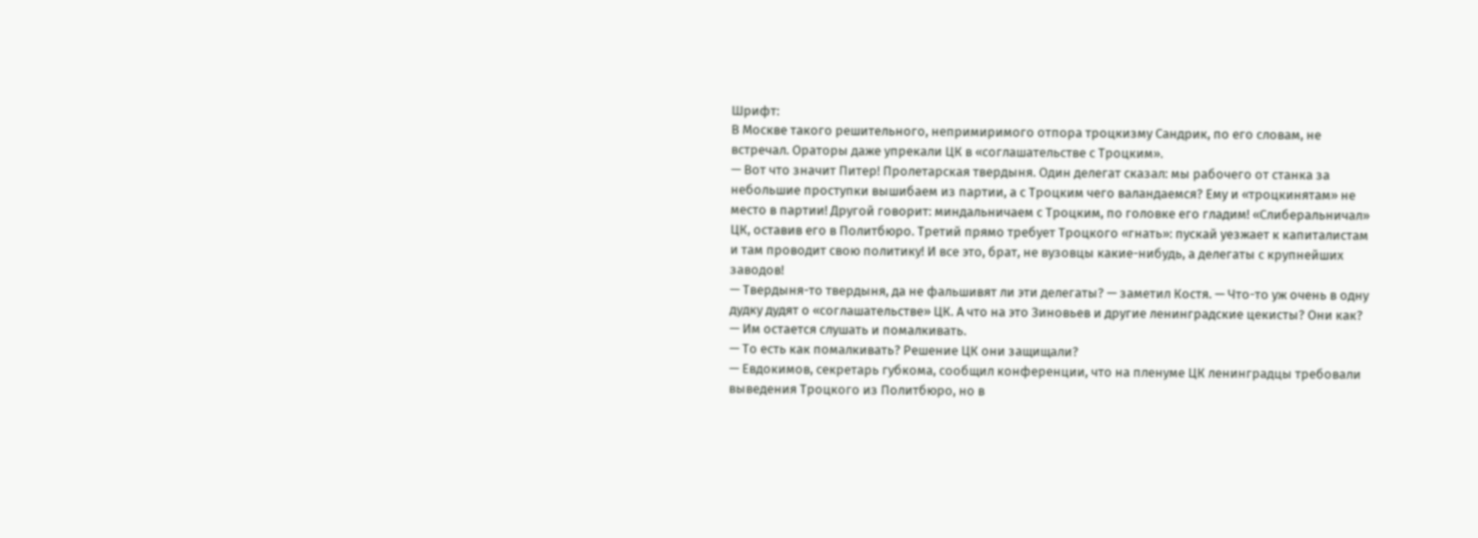Шрифт:
В Москве такого решительного, непримиримого отпора троцкизму Сандрик, по его словам, не встречал. Ораторы даже упрекали ЦК в «соглашательстве с Троцким».
— Вот что значит Питер! Пролетарская твердыня. Один делегат сказал: мы рабочего от станка за небольшие проступки вышибаем из партии, а с Троцким чего валандаемся? Ему и «троцкинятам» не место в партии! Другой говорит: миндальничаем с Троцким, по головке его гладим! «Слиберальничал» ЦК, оставив его в Политбюро. Третий прямо требует Троцкого «гнать»: пускай уезжает к капиталистам и там проводит свою политику! И все это, брат, не вузовцы какие-нибудь, а делегаты с крупнейших заводов!
— Твердыня-то твердыня, да не фальшивят ли эти делегаты? — заметил Костя. — Что-то уж очень в одну дудку дудят о «соглашательстве» ЦК. А что на это Зиновьев и другие ленинградские цекисты? Они как?
— Им остается слушать и помалкивать.
— То есть как помалкивать? Решение ЦК они защищали?
— Евдокимов, секретарь губкома, сообщил конференции, что на пленуме ЦК ленинградцы требовали выведения Троцкого из Политбюро, но в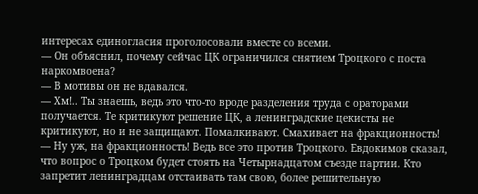интересах единогласия проголосовали вместе со всеми.
— Он объяснил, почему сейчас ЦК ограничился снятием Троцкого с поста наркомвоена?
— В мотивы он не вдавался.
— Хм!.. Ты знаешь, ведь это что-то вроде разделения труда с ораторами получается. Те критикуют решение ЦК, а ленинградские цекисты не критикуют, но и не защищают. Помалкивают. Смахивает на фракционность!
— Ну уж, на фракционность! Ведь все это против Троцкого. Евдокимов сказал, что вопрос о Троцком будет стоять на Четырнадцатом съезде партии. Кто запретит ленинградцам отстаивать там свою, более решительную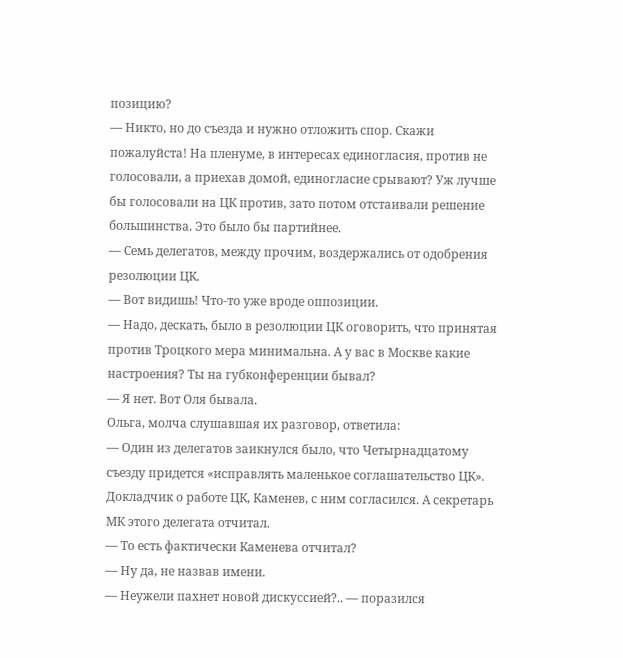позицию?
— Никто, но до съезда и нужно отложить спор. Скажи пожалуйста! На пленуме, в интересах единогласия, против не голосовали, а приехав домой, единогласие срывают? Уж лучше бы голосовали на ЦК против, зато потом отстаивали решение большинства. Это было бы партийнее.
— Семь делегатов, между прочим, воздержались от одобрения резолюции ЦК.
— Вот видишь! Что-то уже вроде оппозиции.
— Надо, дескать, было в резолюции ЦК оговорить, что принятая против Троцкого мера минимальна. А у вас в Москве какие настроения? Ты на губконференции бывал?
— Я нет. Вот Оля бывала.
Ольга, молча слушавшая их разговор, ответила:
— Один из делегатов заикнулся было, что Четырнадцатому съезду придется «исправлять маленькое соглашательство ЦК». Докладчик о работе ЦК, Каменев, с ним согласился. А секретарь МК этого делегата отчитал.
— То есть фактически Каменева отчитал?
— Ну да, не назвав имени.
— Неужели пахнет новой дискуссией?.. — поразился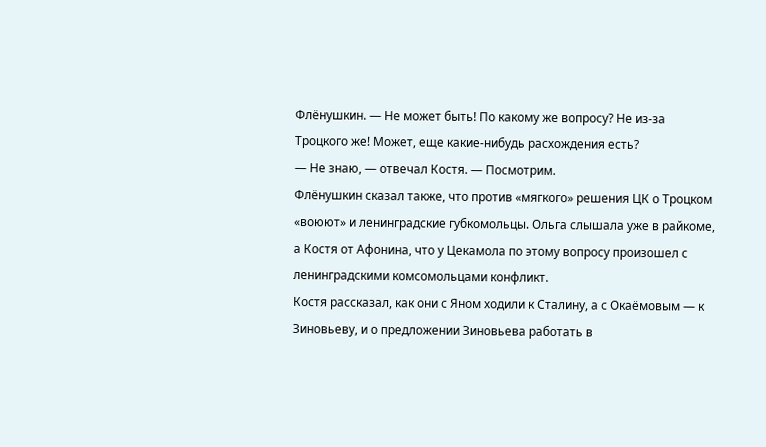Флёнушкин. — Не может быть! По какому же вопросу? Не из-за Троцкого же! Может, еще какие-нибудь расхождения есть?
— Не знаю, — отвечал Костя. — Посмотрим.
Флёнушкин сказал также, что против «мягкого» решения ЦК о Троцком «воюют» и ленинградские губкомольцы. Ольга слышала уже в райкоме, а Костя от Афонина, что у Цекамола по этому вопросу произошел с ленинградскими комсомольцами конфликт.
Костя рассказал, как они с Яном ходили к Сталину, а с Окаёмовым — к Зиновьеву, и о предложении Зиновьева работать в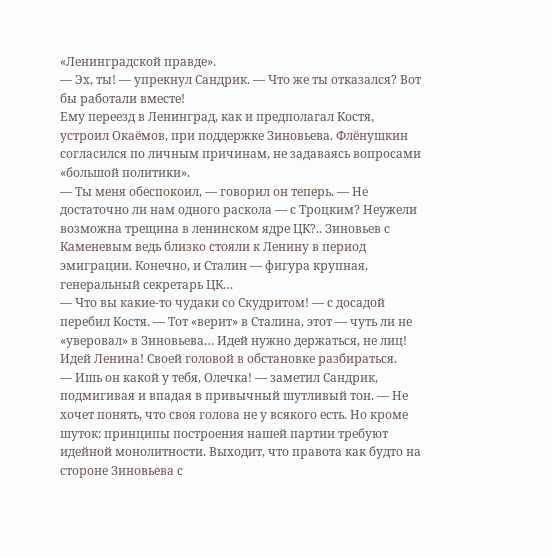«Ленинградской правде».
— Эх, ты! — упрекнул Сандрик. — Что же ты отказался? Вот бы работали вместе!
Ему переезд в Ленинград, как и предполагал Костя, устроил Окаёмов, при поддержке Зиновьева. Флёнушкин согласился по личным причинам, не задаваясь вопросами «большой политики».
— Ты меня обеспокоил, — говорил он теперь. — Не достаточно ли нам одного раскола — с Троцким? Неужели возможна трещина в ленинском ядре ЦК?.. Зиновьев с Каменевым ведь близко стояли к Ленину в период эмиграции. Конечно, и Сталин — фигура крупная, генеральный секретарь ЦК…
— Что вы какие-то чудаки со Скудритом! — с досадой перебил Костя. — Тот «верит» в Сталина, этот — чуть ли не «уверовал» в Зиновьева… Идей нужно держаться, не лиц! Идей Ленина! Своей головой в обстановке разбираться.
— Ишь он какой у тебя, Олечка! — заметил Сандрик, подмигивая и впадая в привычный шутливый тон. — Не хочет понять, что своя голова не у всякого есть. Но кроме шуток: принципы построения нашей партии требуют идейной монолитности. Выходит, что правота как будто на стороне Зиновьева с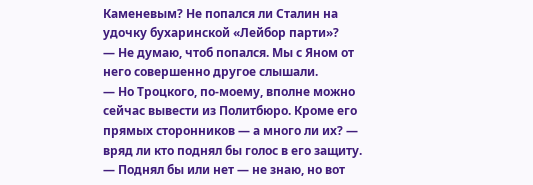Каменевым? Не попался ли Сталин на удочку бухаринской «Лейбор парти»?
— Не думаю, чтоб попался. Мы с Яном от него совершенно другое слышали.
— Но Троцкого, по-моему, вполне можно сейчас вывести из Политбюро. Кроме его прямых сторонников — а много ли их? — вряд ли кто поднял бы голос в его защиту.
— Поднял бы или нет — не знаю, но вот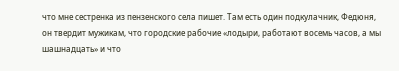что мне сестренка из пензенского села пишет. Там есть один подкулачник, Федюня, он твердит мужикам, что городские рабочие «лодыри, работают восемь часов, а мы шашнадцать» и что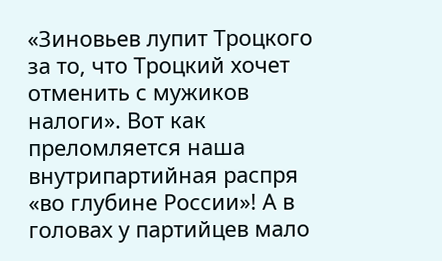«Зиновьев лупит Троцкого за то, что Троцкий хочет отменить с мужиков налоги». Вот как преломляется наша внутрипартийная распря «во глубине России»! А в головах у партийцев мало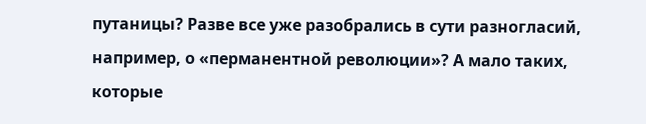путаницы? Разве все уже разобрались в сути разногласий, например, о «перманентной революции»? А мало таких, которые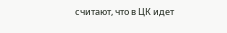считают, что в ЦК идет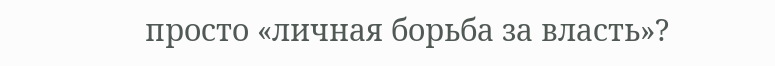просто «личная борьба за власть»?